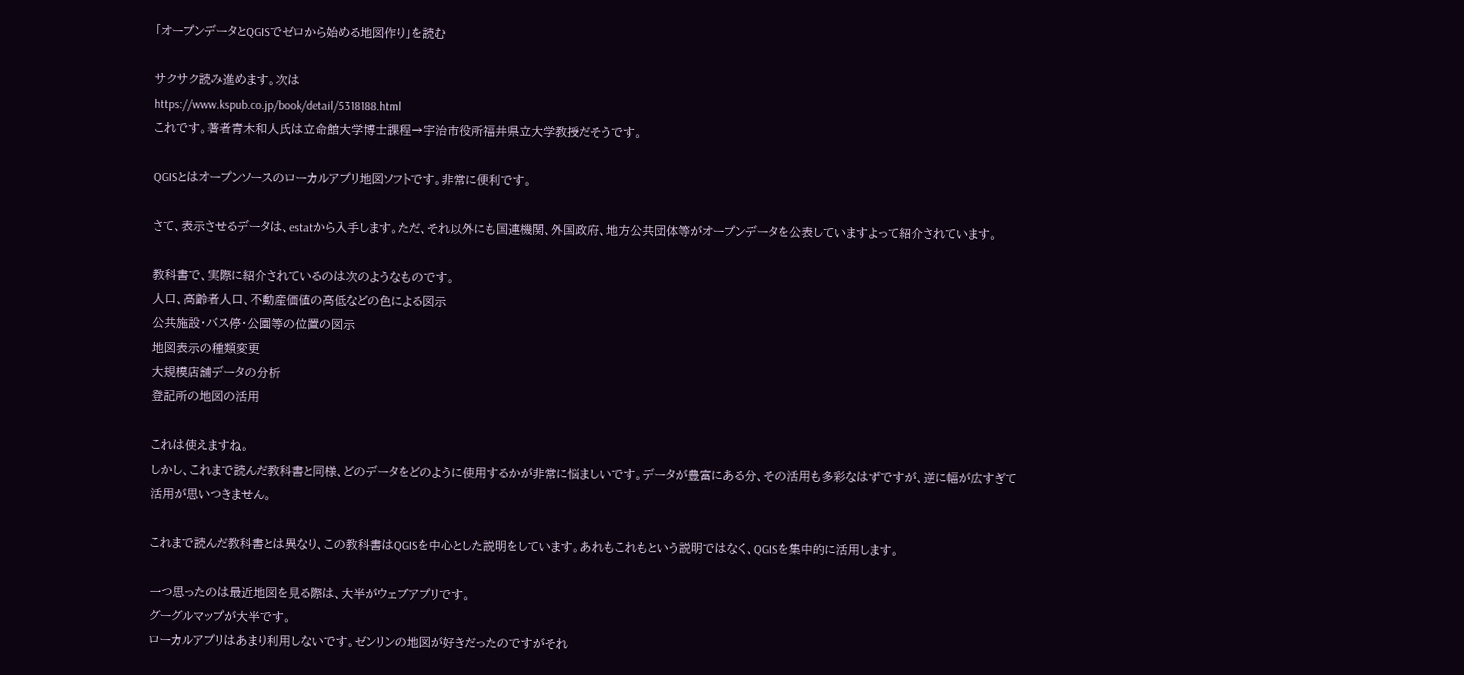「オープンデータとQGISでゼロから始める地図作り」を読む

サクサク読み進めます。次は
https://www.kspub.co.jp/book/detail/5318188.html
これです。著者青木和人氏は立命館大学博士課程→宇治市役所福井県立大学教授だそうです。

QGISとはオープンソースのローカルアプリ地図ソフトです。非常に便利です。

さて、表示させるデータは、estatから入手します。ただ、それ以外にも国連機関、外国政府、地方公共団体等がオープンデータを公表していますよって紹介されています。

教科書で、実際に紹介されているのは次のようなものです。
人口、高齢者人口、不動産価値の高低などの色による図示
公共施設・バス停・公園等の位置の図示
地図表示の種類変更
大規模店舗データの分析
登記所の地図の活用

これは使えますね。
しかし、これまで読んだ教科書と同様、どのデータをどのように使用するかが非常に悩ましいです。データが豊富にある分、その活用も多彩なはずですが、逆に幅が広すぎて活用が思いつきません。

これまで読んだ教科書とは異なり、この教科書はQGISを中心とした説明をしています。あれもこれもという説明ではなく、QGISを集中的に活用します。

一つ思ったのは最近地図を見る際は、大半がウェブアプリです。
グーグルマップが大半です。
ローカルアプリはあまり利用しないです。ゼンリンの地図が好きだったのですがそれ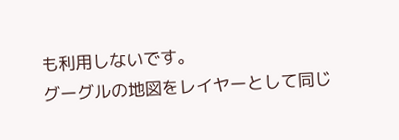も利用しないです。
グーグルの地図をレイヤーとして同じ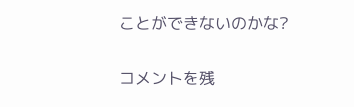ことができないのかな?

コメントを残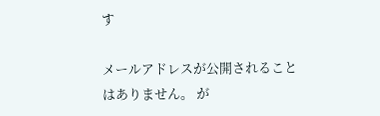す

メールアドレスが公開されることはありません。 が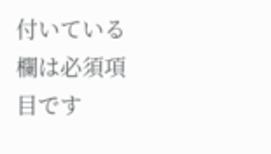付いている欄は必須項目です